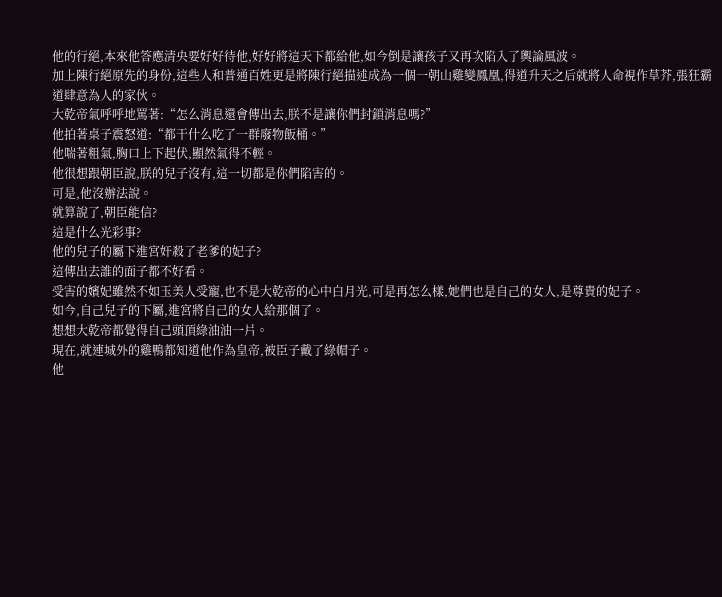他的行絕,本來他答應清央要好好待他,好好將這天下都給他,如今倒是讓孩子又再次陷入了輿論風波。
加上陳行絕原先的身份,這些人和普通百姓更是將陳行絕描述成為一個一朝山雞變鳳凰,得道升天之后就將人命視作草芥,張狂霸道肆意為人的家伙。
大乾帝氣呼呼地罵著:“怎么消息還會傳出去,朕不是讓你們封鎖消息嗎?”
他拍著桌子震怒道:“都干什么吃了一群廢物飯桶。”
他喘著粗氣,胸口上下起伏,顯然氣得不輕。
他很想跟朝臣說,朕的兒子沒有,這一切都是你們陷害的。
可是,他沒辦法說。
就算說了,朝臣能信?
這是什么光彩事?
他的兒子的屬下進宮奸殺了老爹的妃子?
這傳出去誰的面子都不好看。
受害的嬪妃雖然不如玉美人受寵,也不是大乾帝的心中白月光,可是再怎么樣,她們也是自己的女人,是尊貴的妃子。
如今,自己兒子的下屬,進宮將自己的女人給那個了。
想想大乾帝都覺得自己頭頂綠油油一片。
現在,就連城外的雞鴨都知道他作為皇帝,被臣子戴了綠帽子。
他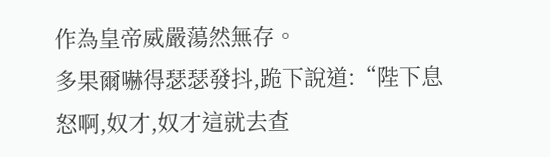作為皇帝威嚴蕩然無存。
多果爾嚇得瑟瑟發抖,跪下說道:“陛下息怒啊,奴才,奴才這就去查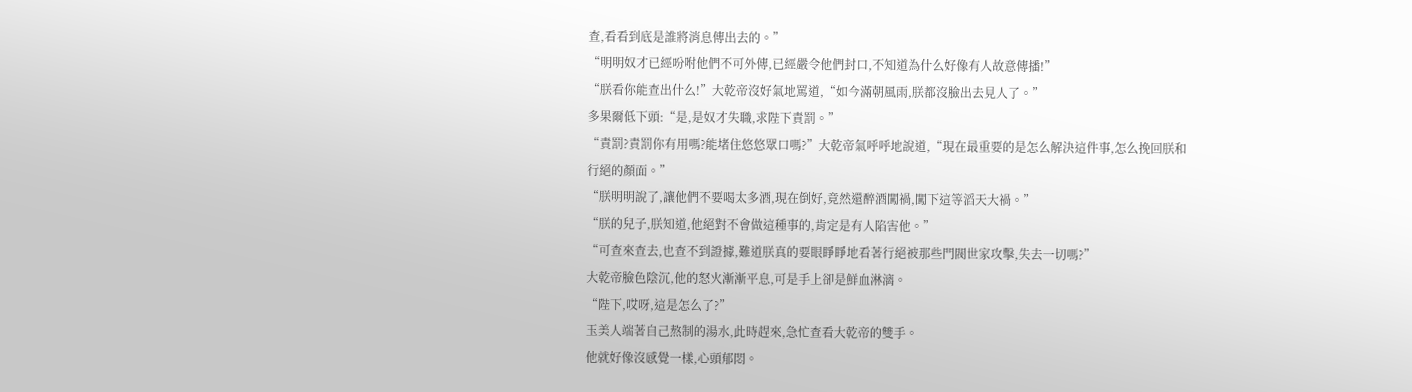查,看看到底是誰將消息傳出去的。”
“明明奴才已經吩咐他們不可外傳,已經嚴令他們封口,不知道為什么好像有人故意傳播!”
“朕看你能查出什么!”大乾帝沒好氣地罵道,“如今滿朝風雨,朕都沒臉出去見人了。”
多果爾低下頭:“是,是奴才失職,求陛下責罰。”
“責罰?責罰你有用嗎?能堵住悠悠眾口嗎?”大乾帝氣呼呼地說道,“現在最重要的是怎么解決這件事,怎么挽回朕和行絕的顏面。”
“朕明明說了,讓他們不要喝太多酒,現在倒好,竟然還醉酒闖禍,闖下這等滔天大禍。”
“朕的兒子,朕知道,他絕對不會做這種事的,肯定是有人陷害他。”
“可查來查去,也查不到證據,難道朕真的要眼睜睜地看著行絕被那些門閥世家攻擊,失去一切嗎?”
大乾帝臉色陰沉,他的怒火漸漸平息,可是手上卻是鮮血淋漓。
“陛下,哎呀,這是怎么了?”
玉美人端著自己熬制的湯水,此時趕來,急忙查看大乾帝的雙手。
他就好像沒感覺一樣,心頭郁悶。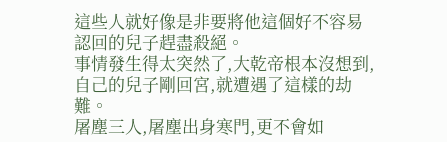這些人就好像是非要將他這個好不容易認回的兒子趕盡殺絕。
事情發生得太突然了,大乾帝根本沒想到,自己的兒子剛回宮,就遭遇了這樣的劫難。
屠塵三人,屠塵出身寒門,更不會如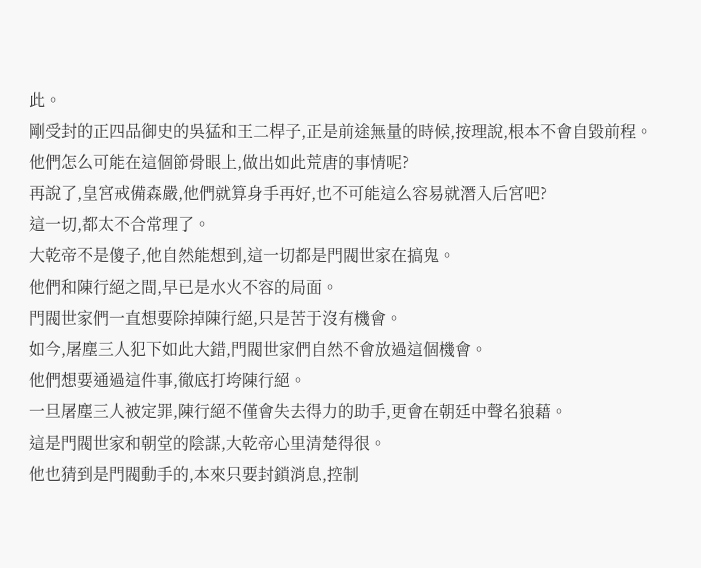此。
剛受封的正四品御史的吳猛和王二桿子,正是前途無量的時候,按理說,根本不會自毀前程。
他們怎么可能在這個節骨眼上,做出如此荒唐的事情呢?
再說了,皇宮戒備森嚴,他們就算身手再好,也不可能這么容易就潛入后宮吧?
這一切,都太不合常理了。
大乾帝不是傻子,他自然能想到,這一切都是門閥世家在搞鬼。
他們和陳行絕之間,早已是水火不容的局面。
門閥世家們一直想要除掉陳行絕,只是苦于沒有機會。
如今,屠塵三人犯下如此大錯,門閥世家們自然不會放過這個機會。
他們想要通過這件事,徹底打垮陳行絕。
一旦屠塵三人被定罪,陳行絕不僅會失去得力的助手,更會在朝廷中聲名狼藉。
這是門閥世家和朝堂的陰謀,大乾帝心里清楚得很。
他也猜到是門閥動手的,本來只要封鎖消息,控制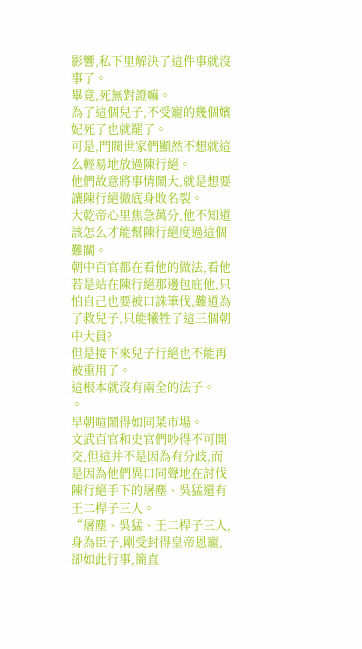影響,私下里解決了這件事就沒事了。
畢竟,死無對證嘛。
為了這個兒子,不受寵的幾個嬪妃死了也就罷了。
可是,門閥世家們顯然不想就這么輕易地放過陳行絕。
他們故意將事情鬧大,就是想要讓陳行絕徹底身敗名裂。
大乾帝心里焦急萬分,他不知道該怎么才能幫陳行絕度過這個難關。
朝中百官都在看他的做法,看他若是站在陳行絕那邊包庇他,只怕自己也要被口誅筆伐,難道為了救兒子,只能犧牲了這三個朝中大員?
但是接下來兒子行絕也不能再被重用了。
這根本就沒有兩全的法子。
。
早朝喧鬧得如同菜市場。
文武百官和史官們吵得不可開交,但這并不是因為有分歧,而是因為他們異口同聲地在討伐陳行絕手下的屠塵、吳猛還有王二桿子三人。
“屠塵、吳猛、王二桿子三人,身為臣子,剛受封得皇帝恩寵,卻如此行事,簡直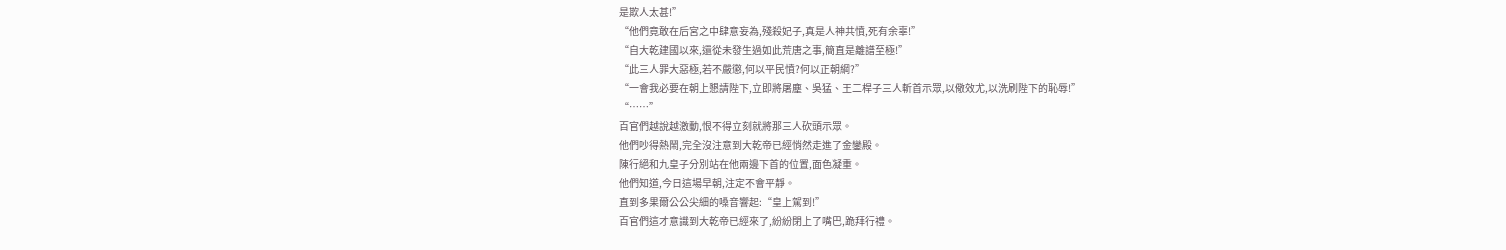是欺人太甚!”
“他們竟敢在后宮之中肆意妄為,殘殺妃子,真是人神共憤,死有余辜!”
“自大乾建國以來,還從未發生過如此荒唐之事,簡直是離譜至極!”
“此三人罪大惡極,若不嚴懲,何以平民憤?何以正朝綱?”
“一會我必要在朝上懇請陛下,立即將屠塵、吳猛、王二桿子三人斬首示眾,以儆效尤,以洗刷陛下的恥辱!”
“……”
百官們越說越激動,恨不得立刻就將那三人砍頭示眾。
他們吵得熱鬧,完全沒注意到大乾帝已經悄然走進了金鑾殿。
陳行絕和九皇子分別站在他兩邊下首的位置,面色凝重。
他們知道,今日這場早朝,注定不會平靜。
直到多果爾公公尖細的嗓音響起:“皇上駕到!”
百官們這才意識到大乾帝已經來了,紛紛閉上了嘴巴,跪拜行禮。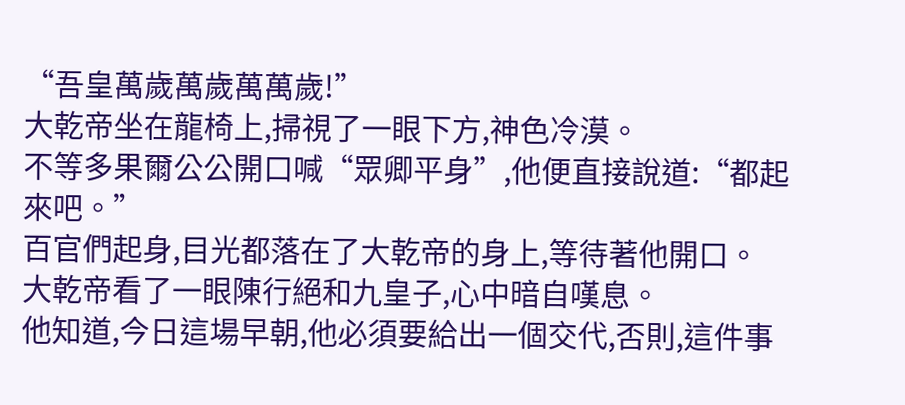“吾皇萬歲萬歲萬萬歲!”
大乾帝坐在龍椅上,掃視了一眼下方,神色冷漠。
不等多果爾公公開口喊“眾卿平身”,他便直接說道:“都起來吧。”
百官們起身,目光都落在了大乾帝的身上,等待著他開口。
大乾帝看了一眼陳行絕和九皇子,心中暗自嘆息。
他知道,今日這場早朝,他必須要給出一個交代,否則,這件事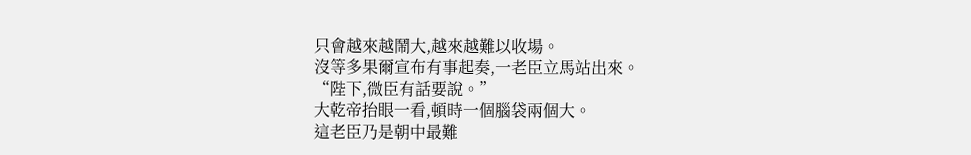只會越來越鬧大,越來越難以收場。
沒等多果爾宣布有事起奏,一老臣立馬站出來。
“陛下,微臣有話要說。”
大乾帝抬眼一看,頓時一個腦袋兩個大。
這老臣乃是朝中最難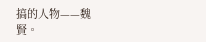搞的人物——魏賢。